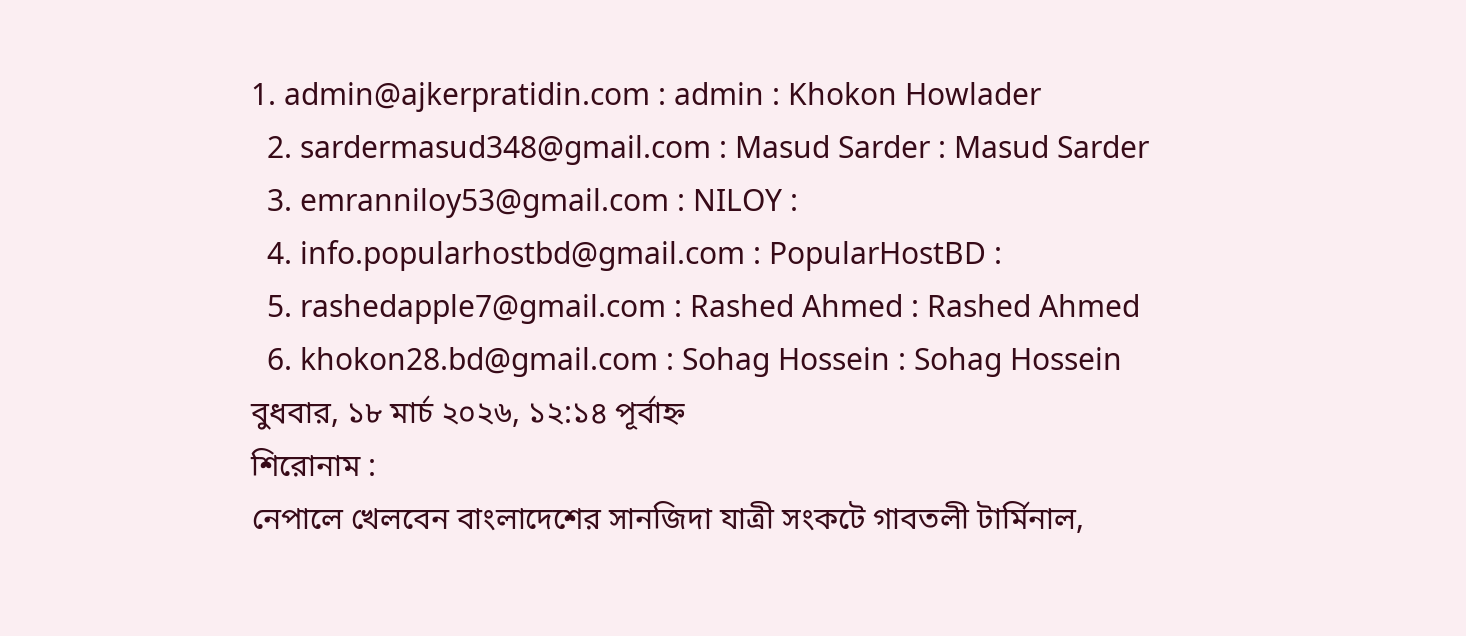1. admin@ajkerpratidin.com : admin : Khokon Howlader
  2. sardermasud348@gmail.com : Masud Sarder : Masud Sarder
  3. emranniloy53@gmail.com : NILOY :
  4. info.popularhostbd@gmail.com : PopularHostBD :
  5. rashedapple7@gmail.com : Rashed Ahmed : Rashed Ahmed
  6. khokon28.bd@gmail.com : Sohag Hossein : Sohag Hossein
বুধবার, ১৮ মার্চ ২০২৬, ১২:১৪ পূর্বাহ্ন
শিরোনাম :
নেপালে খেলবেন বাংলাদেশের সানজিদা যাত্রী সংকটে গাবতলী টার্মিনাল,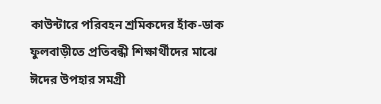কাউন্টারে পরিবহন শ্রমিকদের হাঁক-ডাক ফুলবাড়ীতে প্রতিবন্ধী শিক্ষার্থীদের মাঝে  ঈদের উপহার সমগ্রী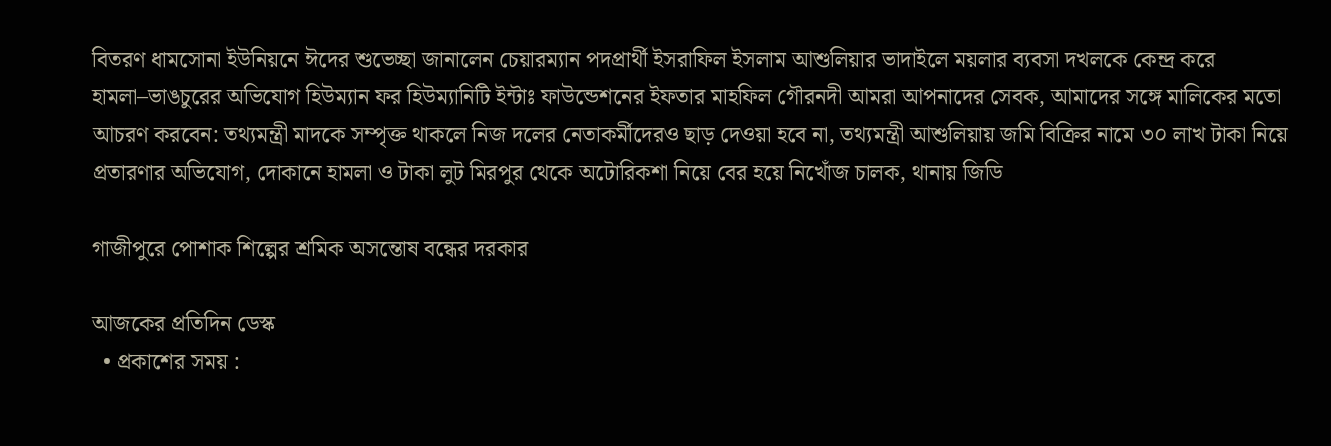বিতরণ ধামসোনা ইউনিয়নে ঈদের শুভেচ্ছা জানালেন চেয়ারম্যান পদপ্রার্থী ইসরাফিল ইসলাম আশুলিয়ার ভাদাইলে ময়লার ব্যবসা দখলকে কেন্দ্র করে হামলা–ভাঙচুরের অভিযোগ হিউম্যান ফর হিউম্যানিটি ইন্টাঃ ফাউন্ডেশনের ইফতার মাহফিল গৌরনদী আমরা আপনাদের সেবক, আমাদের সঙ্গে মালিকের মতো আচরণ করবেন: তথ্যমন্ত্রী মাদকে সম্পৃক্ত থাকলে নিজ দলের নেতাকর্মীদেরও ছাড় দেওয়া হবে না, তথ্যমন্ত্রী আশুলিয়ায় জমি বিক্রির নামে ৩০ লাখ টাকা নিয়ে প্রতারণার অভিযোগ, দোকানে হামলা ও টাকা লুট মিরপুর থেকে অটোরিকশা নিয়ে বের হয়ে নিখোঁজ চালক, থানায় জিডি

গাজীপুরে পোশাক শিল্পের শ্রমিক অসন্তোষ বন্ধের দরকার

আজকের প্রতিদিন ডেস্ক
  • প্রকাশের সময় :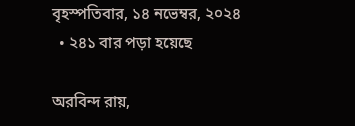বৃহস্পতিবার, ১৪ নভেম্বর, ২০২৪
  • ২৪১ বার পড়া হয়েছে

অরবিন্দ রায়,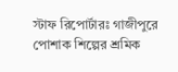স্টাফ রিপোর্টারঃ গাজীপুরে পোশাক শিল্পের শ্রমিক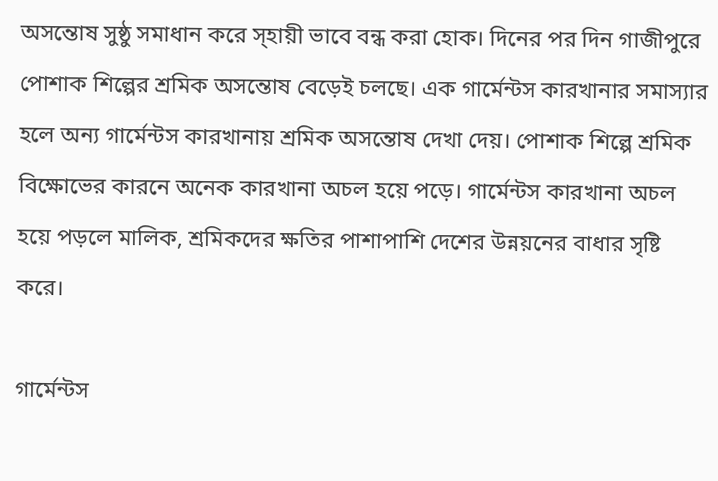অসন্তোষ সুষ্ঠু সমাধান করে স্হায়ী ভাবে বন্ধ করা হোক। দিনের পর দিন গাজীপুরে পোশাক শিল্পের শ্রমিক অসন্তোষ বেড়েই চলছে। এক গার্মেন্টস কারখানার সমাস্যার হলে অন্য গার্মেন্টস কারখানায় শ্রমিক অসন্তোষ দেখা দেয়। পোশাক শিল্পে শ্রমিক বিক্ষোভের কারনে অনেক কারখানা অচল হয়ে পড়ে। গার্মেন্টস কারখানা অচল হয়ে পড়লে মালিক, শ্রমিকদের ক্ষতির পাশাপাশি দেশের উন্নয়নের বাধার সৃষ্টি করে।

গার্মেন্টস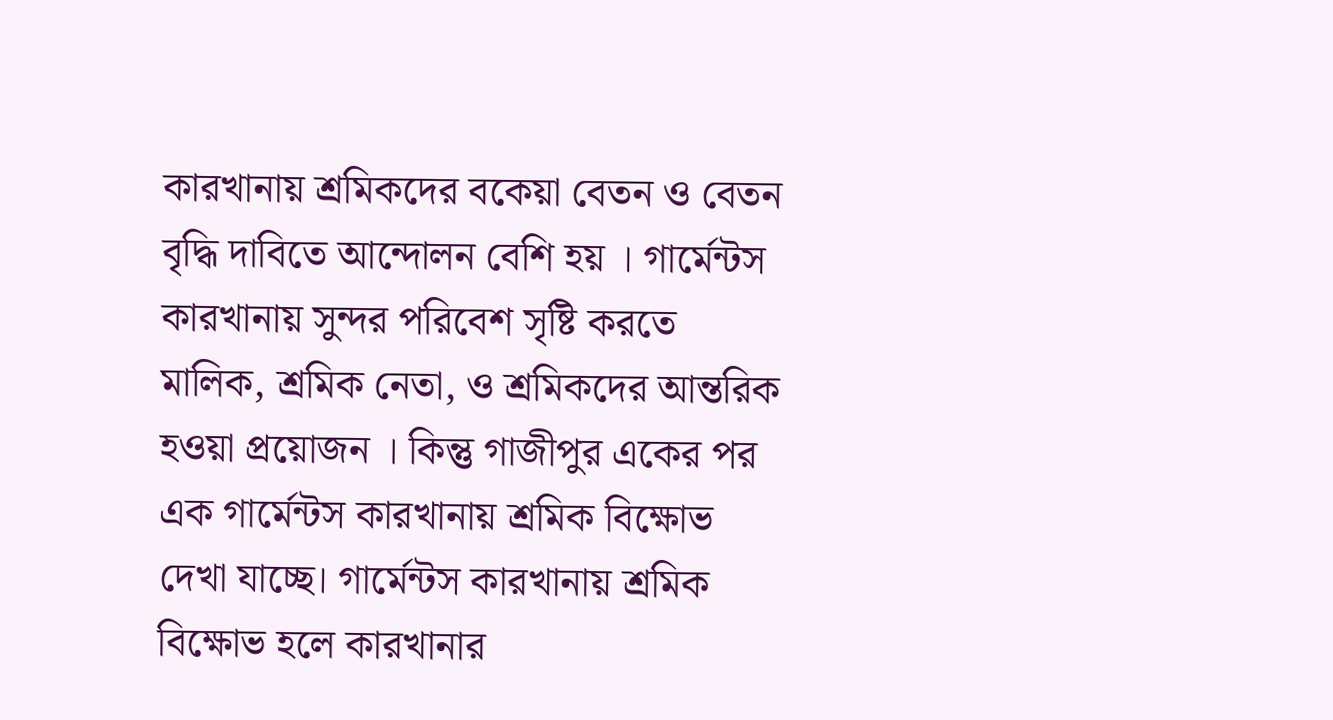কারখানায় শ্রমিকদের বকেয়া বেতন ও বেতন বৃদ্ধি দাবিতে আন্দোলন বেশি হয় । গার্মেন্টস কারখানায় সুন্দর পরিবেশ সৃষ্টি করতে মালিক, শ্রমিক নেতা, ও শ্রমিকদের আন্তরিক হওয়া প্রয়োজন । কিন্তু গাজীপুর একের পর এক গার্মেন্টস কারখানায় শ্রমিক বিক্ষোভ দেখা যাচ্ছে। গার্মেন্টস কারখানায় শ্রমিক বিক্ষোভ হলে কারখানার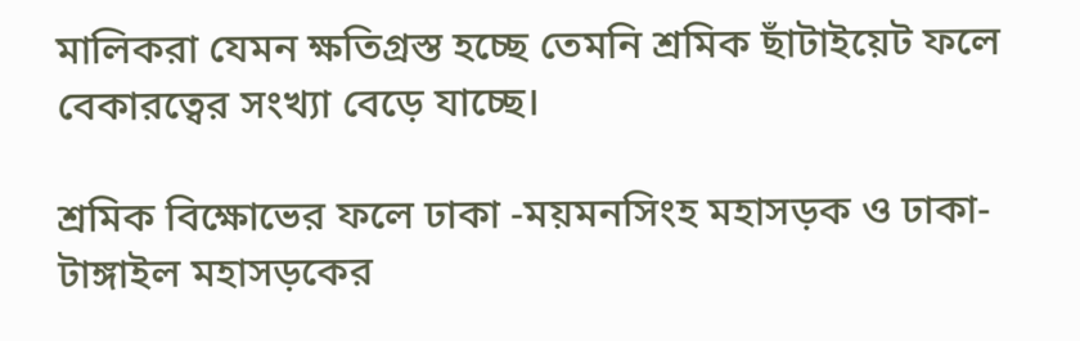মালিকরা যেমন ক্ষতিগ্রস্ত হচ্ছে তেমনি শ্রমিক ছাঁটাইয়েট ফলে বেকারত্বের সংখ্যা বেড়ে যাচ্ছে।

শ্রমিক বিক্ষোভের ফলে ঢাকা -ময়মনসিংহ মহাসড়ক ও ঢাকা-টাঙ্গাইল মহাসড়কের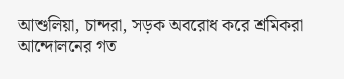আশুলিয়া, চান্দরা, সড়ক অবরোধ করে শ্রমিকরা আন্দোলনের গত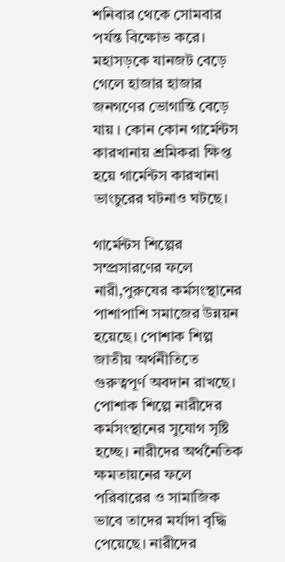শনিবার থেকে সোমবার পর্যন্ত বিক্ষোভ করে। মহাসড়কে যানজট বেড়ে গেলে হাজার হাজার জনগণের ভোগান্তি বেড়ে যায় । কোন কোন গার্মেন্টস কারখানায় শ্রমিকরা ক্ষিপ্ত হয়ে গার্মেন্টস কারখানা ভাংচুরের ঘটনাও ঘটছে।

গার্মেন্টস শিল্পের সম্প্রসারণের ফলে নারী,পুরুষের কর্মসংস্থানের পাশাপাশি সমাজের উন্নয়ন হয়েছে। পোশাক শিল্প জাতীয় অর্থনীতিতে গুরুত্বপূর্ণ অবদান রাখছে। পোশাক শিল্পে নারীদের কর্মসংস্থানের সুযোগ সৃষ্টি হচ্ছে। নারীদের অর্থনৈতিক ক্ষমতায়নের ফলে পরিবারের ও সামাজিক ভাবে তাদের মর্যাদা বৃদ্ধি পেয়েছে। নারীদের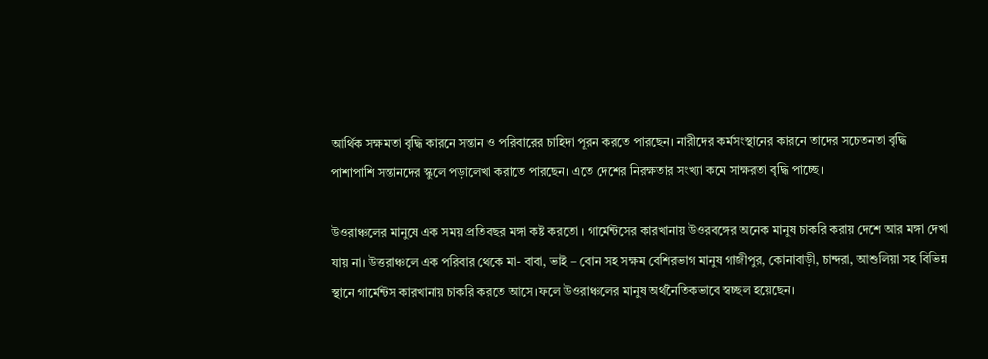আর্থিক সক্ষমতা বৃদ্ধি কারনে সন্তান ও পরিবারের চাহিদা পূরন করতে পারছেন। নারীদের কর্মসংস্থানের কারনে তাদের সচেতনতা বৃদ্ধি পাশাপাশি সন্তানদের স্কুলে পড়ালেখা করাতে পারছেন। এতে দেশের নিরক্ষতার সংখ্যা কমে সাক্ষরতা বৃদ্ধি পাচ্ছে।

উওরাঞ্চলের মানুষে এক সময় প্রতিবছর মঙ্গা কষ্ট করতো । গার্মেন্টসের কারখানায় উওরবঙ্গের অনেক মানুষ চাকরি করায় দেশে আর মঙ্গা দেখা যায় না। উত্তরাঞ্চলে এক পরিবার থেকে মা- বাবা, ভাই – বোন সহ সক্ষম বেশিরভাগ মানুষ গাজীপুর, কোনাবাড়ী, চান্দরা, আশুলিয়া সহ বিভিন্ন স্থানে গার্মেন্টস কারখানায় চাকরি করতে আসে।ফলে উওরাঞ্চলের মানুষ অর্থনৈতিকভাবে স্বচ্ছল হয়েছেন।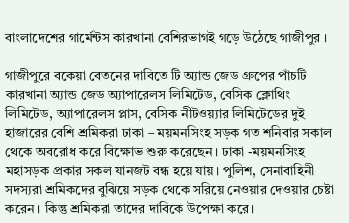বাংলাদেশের গার্মেন্টস কারখানা বেশিরভাগই গড়ে উঠেছে গাজীপুর ।

গাজীপুরে বকেয়া বেতনের দাবিতে টি অ্যান্ড জেড গ্রুপের পাঁচটি কারখানা অ্যান্ড জেড অ্যাপারেলস লিমিটেড, বেসিক ক্লোথিং লিমিটেড, অ্যাপারেলস প্লাস, বেসিক নীটওয়্যার লিমিটেডের দুই হাজারের বেশি শ্রমিকরা ঢাকা – ময়মনসিংহ সড়ক গত শনিবার সকাল থেকে অবরোধ করে বিক্ষোভ শুরু করেছেন। ঢাকা -ময়মনসিংহ মহাসড়ক প্রকার সকল যানজট বন্ধ হয়ে যায়। পুলিশ, সেনাবাহিনী সদস্যরা শ্রমিকদের বুঝিয়ে সড়ক থেকে সরিয়ে নেওয়ার দেওয়ার চেষ্টা করেন। কিন্তু শ্রমিকরা তাদের দাবিকে উপেক্ষা করে।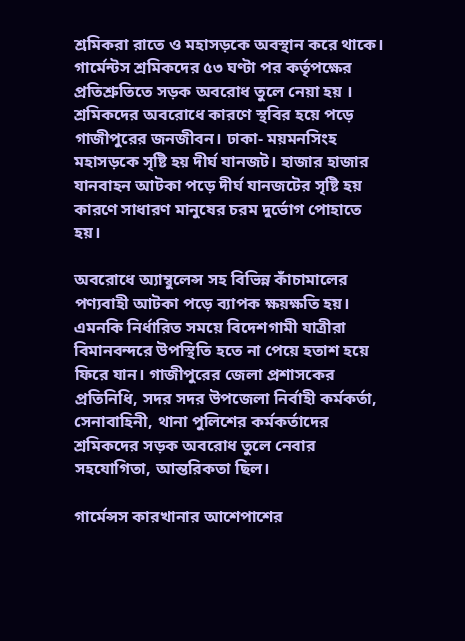শ্রমিকরা রাতে ও মহাসড়কে অবস্থান করে থাকে। গার্মেন্টস শ্রমিকদের ৫৩ ঘণ্টা পর কর্তৃপক্ষের প্রতিশ্রুতিতে সড়ক অবরোধ তুলে নেয়া হয় । শ্রমিকদের অবরোধে কারণে স্থবির হয়ে পড়ে গাজীপুরের জনজীবন। ঢাকা- ময়মনসিংহ মহাসড়কে সৃষ্টি হয় দীর্ঘ যানজট। হাজার হাজার যানবাহন আটকা পড়ে দীর্ঘ যানজটের সৃষ্টি হয় কারণে সাধারণ মানুষের চরম দুর্ভোগ পোহাতে হয়।

অবরোধে অ্যাম্বুলেন্স সহ বিভিন্ন কাঁচামালের পণ্যবাহী আটকা পড়ে ব্যাপক ক্ষয়ক্ষতি হয়। এমনকি নির্ধারিত সময়ে বিদেশগামী যাত্রীরা বিমানবন্দরে উপস্থিতি হতে না পেয়ে হতাশ হয়ে ফিরে যান। গাজীপুরের জেলা প্রশাসকের প্রতিনিধি, সদর সদর উপজেলা নির্বাহী কর্মকর্তা, সেনাবাহিনী, থানা পুলিশের কর্মকর্তাদের শ্রমিকদের সড়ক অবরোধ তুলে নেবার সহযোগিতা, আন্তরিকতা ছিল।

গার্মেন্সস কারখানার আশেপাশের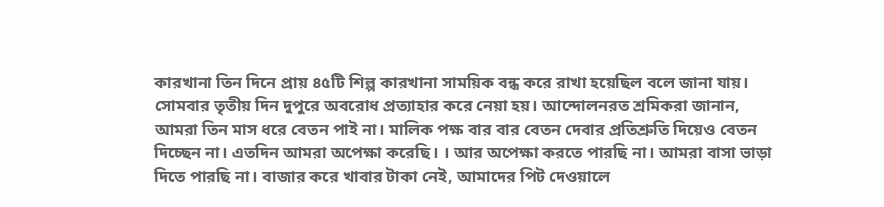কারখানা তিন দিনে প্রায় ৪৫টি শিল্প কারখানা সাময়িক বন্ধ করে রাখা হয়েছিল বলে জানা যায়। সোমবার তৃতীয় দিন দুপুরে অবরোধ প্রত্যাহার করে নেয়া হয়। আন্দোলনরত শ্রমিকরা জানান, আমরা তিন মাস ধরে বেতন পাই না। মালিক পক্ষ বার বার বেতন দেবার প্রতিশ্রুতি দিয়েও বেতন দিচ্ছেন না। এতদিন আমরা অপেক্ষা করেছি। । আর অপেক্ষা করতে পারছি না। আমরা বাসা ভাড়া দিতে পারছি না। বাজার করে খাবার টাকা নেই, আমাদের পিট দেওয়ালে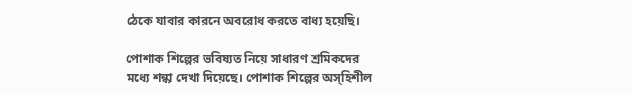ঠেকে যাবার কারনে অবরোধ করতে বাধ্য হয়েছি।

পোশাক শিল্পের ভবিষ্যত নিয়ে সাধারণ শ্রমিকদের মধ্যে শন্কা দেখা দিয়েছে। পোশাক শিল্পের অস্হিশীল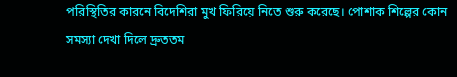পরিস্থিতির কারনে বিদেশিরা মুখ ফিরিয়ে নিতে শুরু করেছে। পোশাক শিল্পের কোন সমস্যা দেখা দিলে দ্রুততম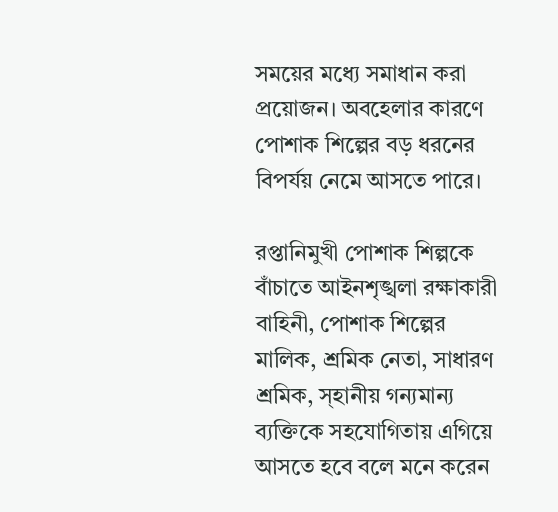সময়ের মধ্যে সমাধান করা প্রয়োজন। অবহেলার কারণে পোশাক শিল্পের বড় ধরনের বিপর্যয় নেমে আসতে পারে।

রপ্তানিমুখী পোশাক শিল্পকে বাঁচাতে আইনশৃঙ্খলা রক্ষাকারী বাহিনী, পোশাক শিল্পের মালিক, শ্রমিক নেতা, সাধারণ শ্রমিক, স্হানীয় গন্যমান্য ব্যক্তিকে সহযোগিতায় এগিয়ে আসতে হবে বলে মনে করেন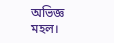অভিজ্ঞ মহল।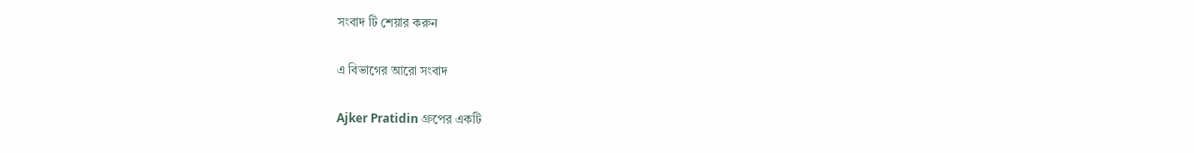সংবাদ টি শেয়ার করুন

এ বিভাগের আরো সংবাদ

Ajker Pratidin গ্রুপের একটি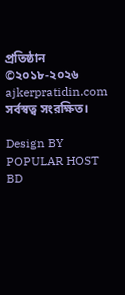প্রতিষ্ঠান ©২০১৮-২০২৬ ajkerpratidin.com সর্বস্বত্ব সংরক্ষিত।

Design BY POPULAR HOST BD